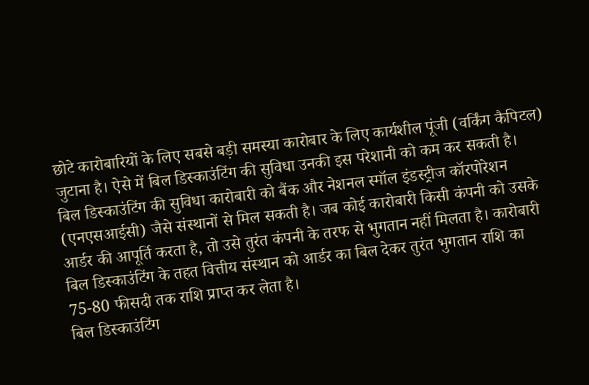छोटे कारोबारियों के लिए सबसे बड़ी समस्या कारोबार के लिए कार्यशील पूंजी (वर्किंग कैपिटल) जुटाना है। ऐसे में बिल डिस्काउंटिंग की सुविधा उनकी इस परेशानी को कम कर सकती है।
बिल डिस्काउंटिंग की सुविधा कारोबारी को बैंक और नेशनल स्मॉल इंडस्ट्रीज कॉरपोरेशन (एनएसआईसी) जैसे संस्थानों से मिल सकती है। जब कोई कारोबारी किसी कंपनी को उसके आर्डर की आपूर्ति करता है, तो उसे तुरंत कंपनी के तरफ से भुगतान नहीं मिलता है। कारोबारी बिल डिस्काउंटिंग के तहत वित्तीय संस्थान को आर्डर का बिल देकर तुरंत भुगतान राशि का 75-80 फीसदी तक राशि प्राप्त कर लेता है।
बिल डिस्काउंटिंग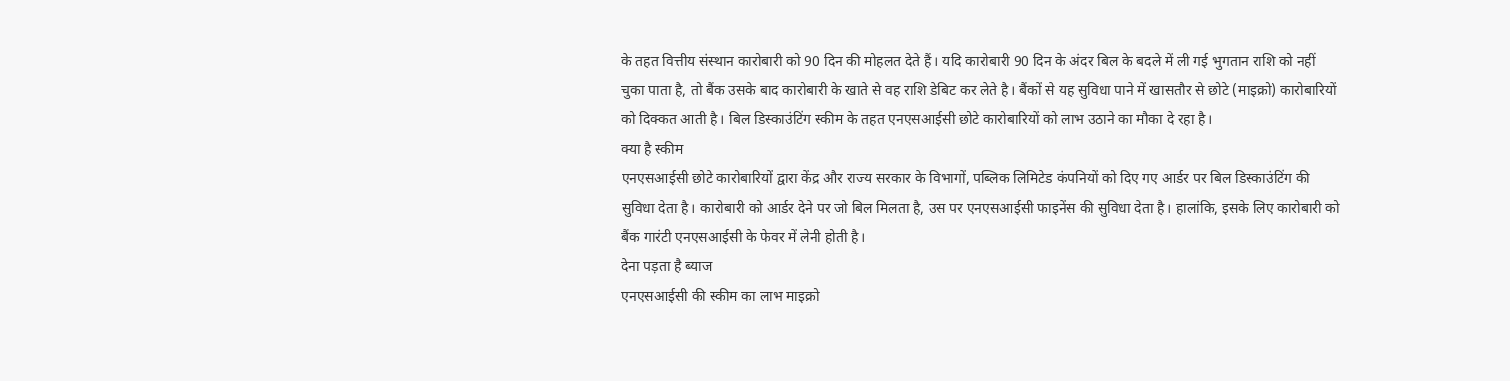के तहत वित्तीय संस्थान कारोबारी को 90 दिन की मोहलत देते हैं। यदि कारोबारी 90 दिन के अंदर बिल के बदले में ली गई भुगतान राशि को नहीं चुका पाता है, तो बैंक उसके बाद कारोबारी के खाते से वह राशि डेबिट कर लेते है। बैंकों से यह सुविधा पाने में खासतौर से छोटे (माइक्रो) कारोबारियों को दिक्कत आती है। बिल डिस्काउंटिंग स्कीम के तहत एनएसआईसी छोटे कारोबारियों को लाभ उठाने का मौका दे रहा है।
क्या है स्कीम
एनएसआईसी छोटे कारोबारियों द्वारा केंद्र और राज्य सरकार के विभागों, पब्लिक लिमिटेड कंपनियों को दिए गए आर्डर पर बिल डिस्काउंटिंग की सुविधा देता है। कारोबारी को आर्डर देने पर जो बिल मिलता है, उस पर एनएसआईसी फाइनेंस की सुविधा देता है। हालांकि, इसके लिए कारोबारी को बैंक गारंटी एनएसआईसी के फेवर में लेनी होती है।
देना पड़ता है ब्याज
एनएसआईसी की स्कीम का लाभ माइक्रो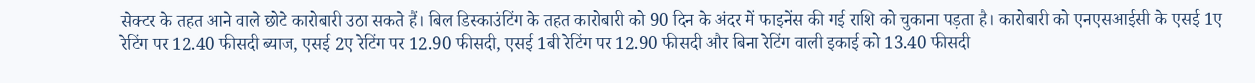सेक्टर के तहत आने वाले छोटे कारोबारी उठा सकते हैं। बिल डिस्काउंटिंग के तहत कारोबारी को 90 दिन के अंदर में फाइनेंस की गई राशि को चुकाना पड़ता है। कारोबारी को एनएसआईसी के एसई 1ए रेटिंग पर 12.40 फीसदी ब्याज, एसई 2ए रेटिंग पर 12.90 फीसदी, एसई 1बी रेटिंग पर 12.90 फीसदी और बिना रेटिंग वाली इकाई को 13.40 फीसदी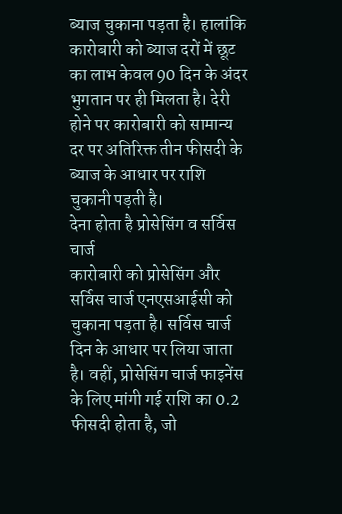ब्याज चुकाना पड़ता है। हालांकि कारोबारी को ब्याज दरों में छूट का लाभ केवल 90 दिन के अंदर भुगतान पर ही मिलता है। देरी होने पर कारोबारी को सामान्य दर पर अतिरिक्त तीन फीसदी के ब्याज के आधार पर राशि चुकानी पड़ती है।
देना होता है प्रोसेसिंग व सर्विस चार्ज
कारोबारी को प्रोसेसिंग और सर्विस चार्ज एनएसआईसी को चुकाना पड़ता है। सर्विस चार्ज दिन के आधार पर लिया जाता है। वहीं, प्रोसेसिंग चार्ज फाइनेंस के लिए मांगी गई राशि का 0.2 फीसदी होता है, जो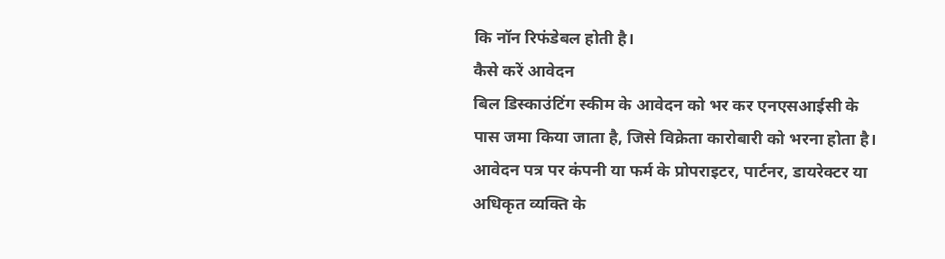कि नॉन रिफंडेबल होती है।
कैसे करें आवेदन
बिल डिस्काउंटिंग स्कीम के आवेदन को भर कर एनएसआईसी के पास जमा किया जाता है, जिसे विक्रेता कारोबारी को भरना होता है। आवेदन पत्र पर कंपनी या फर्म के प्रोपराइटर, पार्टनर, डायरेक्टर या अधिकृत व्यक्ति के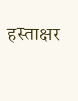हस्ताक्षर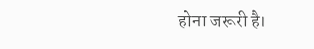होना जरूरी है।